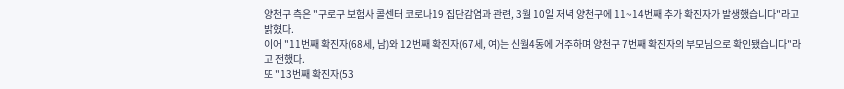양천구 측은 "구로구 보험사 콜센터 코로나19 집단감염과 관련, 3월 10일 저녁 양천구에 11~14번째 추가 확진자가 발생했습니다"라고 밝혔다.
이어 "11번째 확진자(68세, 남)와 12번째 확진자(67세, 여)는 신월4동에 거주하며 양천구 7번째 확진자의 부모님으로 확인됐습니다"라고 전했다.
또 "13번째 확진자(53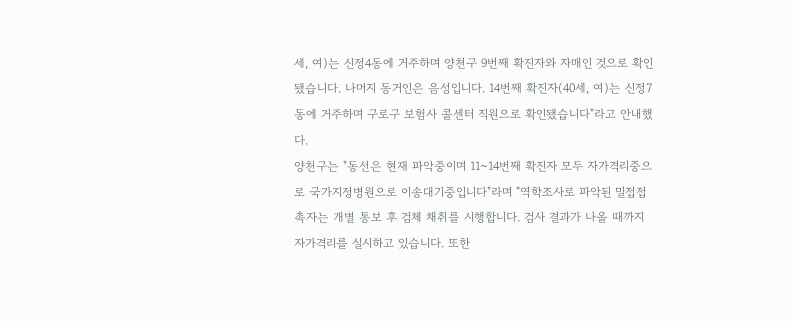세, 여)는 신정4동에 거주하며 양천구 9번째 확진자와 자매인 것으로 확인됐습니다. 나머지 동거인은 음성입니다. 14번째 확진자(40세, 여)는 신정7동에 거주하며 구로구 보험사 콜센터 직원으로 확인됐습니다"라고 안내했다.
양천구는 "동선은 현재 파악중이며 11~14번째 확진자 모두 자가격리중으로 국가지정병원으로 이송대기중입니다"라며 "역학조사로 파악된 밀접접촉자는 개별 통보 후 검체 채취를 시행합니다. 검사 결과가 나올 때까지 자가격리를 실시하고 있습니다. 또한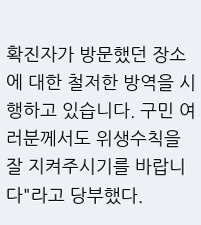확진자가 방문했던 장소에 대한 철저한 방역을 시행하고 있습니다. 구민 여러분께서도 위생수칙을 잘 지켜주시기를 바랍니다"라고 당부했다.